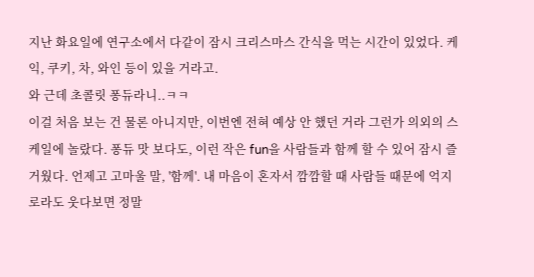지난 화요일에 연구소에서 다같이 잠시 크리스마스 간식을 먹는 시간이 있었다. 케익, 쿠키, 차, 와인 등이 있을 거라고.
와 근데 초콜릿 퐁듀라니..ㅋㅋ
이걸 처음 보는 건 물론 아니지만, 이번엔 전혀 예상 안 했던 거라 그런가 의외의 스케일에 놀랐다. 퐁듀 맛 보다도, 이런 작은 fun을 사람들과 함께 할 수 있어 잠시 즐거웠다. 언제고 고마울 말, '함께'. 내 마음이 혼자서 깜깜할 때 사람들 때문에 억지로라도 웃다보면 정말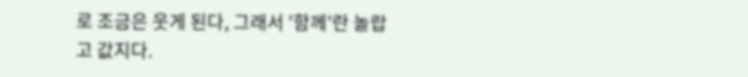로 조금은 웃게 된다, 그래서 '함께'란 놀랍고 값지다.